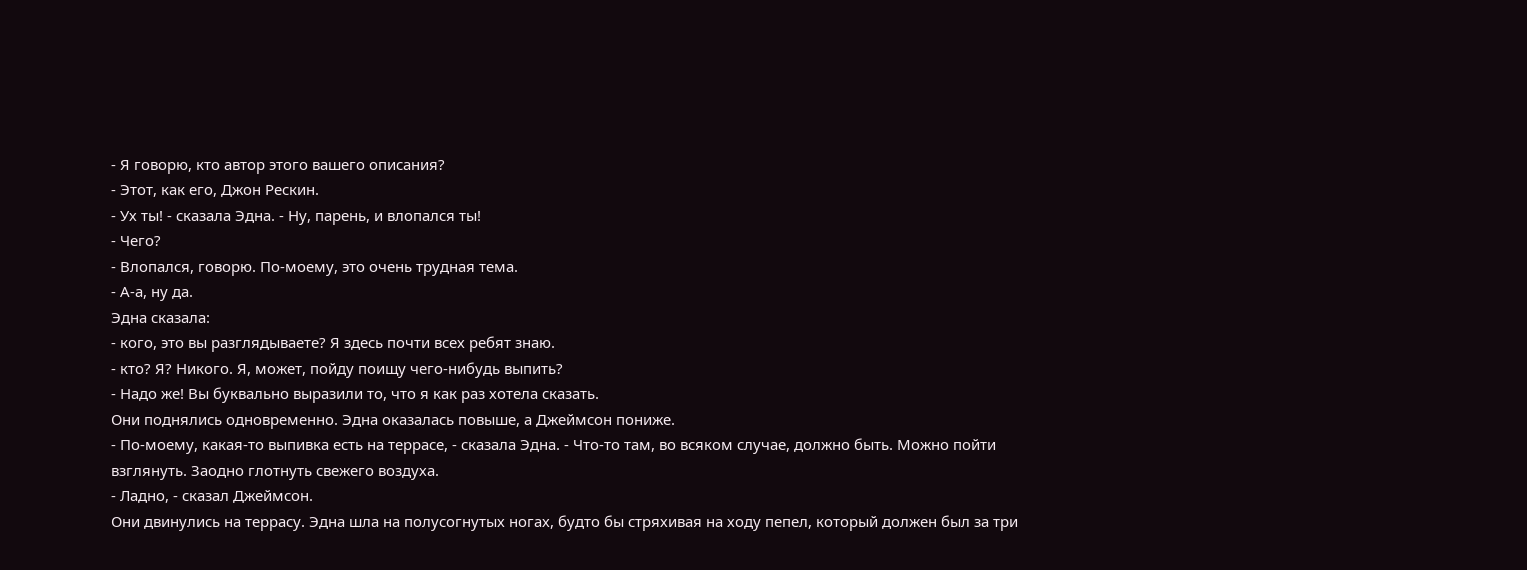- Я говорю, кто автор этого вашего описания?
- Этот, как его, Джон Рескин.
- Ух ты! - сказала Эдна. - Ну, парень, и влопался ты!
- Чего?
- Влопался, говорю. По-моему, это очень трудная тема.
- А-а, ну да.
Эдна сказала:
- кого, это вы разглядываете? Я здесь почти всех ребят знаю.
- кто? Я? Никого. Я, может, пойду поищу чего-нибудь выпить?
- Надо же! Вы буквально выразили то, что я как раз хотела сказать.
Они поднялись одновременно. Эдна оказалась повыше, а Джеймсон пониже.
- По-моему, какая-то выпивка есть на террасе, - сказала Эдна. - Что-то там, во всяком случае, должно быть. Можно пойти взглянуть. Заодно глотнуть свежего воздуха.
- Ладно, - сказал Джеймсон.
Они двинулись на террасу. Эдна шла на полусогнутых ногах, будто бы стряхивая на ходу пепел, который должен был за три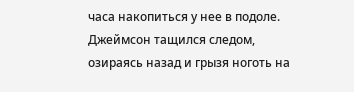часа накопиться у нее в подоле. Джеймсон тащился следом, озираясь назад и грызя ноготь на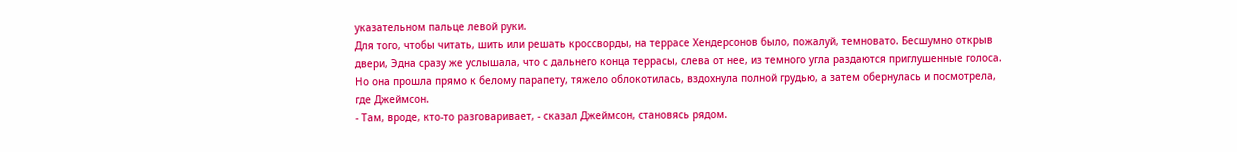указательном пальце левой руки.
Для того, чтобы читать, шить или решать кроссворды, на террасе Хендерсонов было, пожалуй, темновато. Бесшумно открыв двери, Эдна сразу же услышала, что с дальнего конца террасы, слева от нее, из темного угла раздаются приглушенные голоса. Но она прошла прямо к белому парапету, тяжело облокотилась, вздохнула полной грудью, а затем обернулась и посмотрела, где Джеймсон.
- Там, вроде, кто-то разговаривает, - сказал Джеймсон, становясь рядом.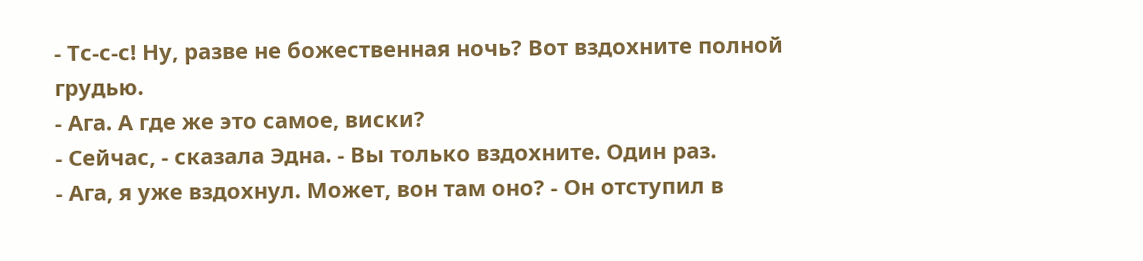- Тс-с-с! Ну, разве не божественная ночь? Вот вздохните полной грудью.
- Ага. А где же это самое, виски?
- Сейчас, - сказала Эдна. - Вы только вздохните. Один раз.
- Ага, я уже вздохнул. Может, вон там оно? - Он отступил в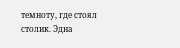темноту, где стоял столик. Эдна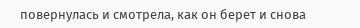повернулась и смотрела, как он берет и снова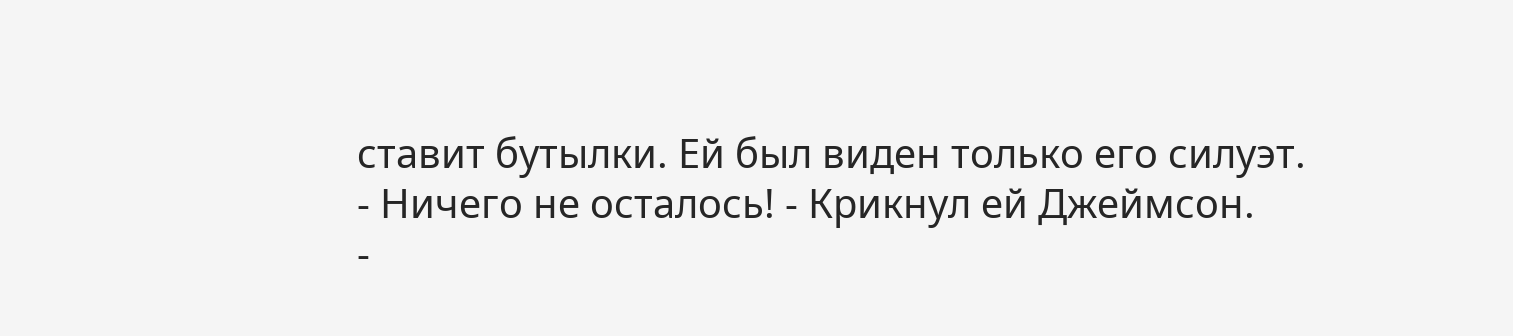ставит бутылки. Ей был виден только его силуэт.
- Ничего не осталось! - Крикнул ей Джеймсон.
-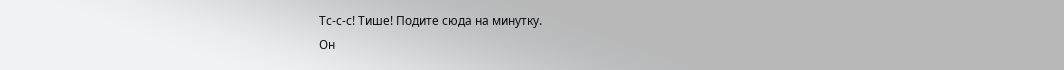Тс-с-с! Тише! Подите сюда на минутку.
Он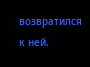возвратился к ней.